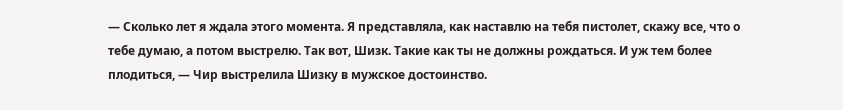— Сколько лет я ждала этого момента. Я представляла, как наставлю на тебя пистолет, скажу все, что о тебе думаю, а потом выстрелю. Так вот, Шизк. Такие как ты не должны рождаться. И уж тем более плодиться, — Чир выстрелила Шизку в мужское достоинство.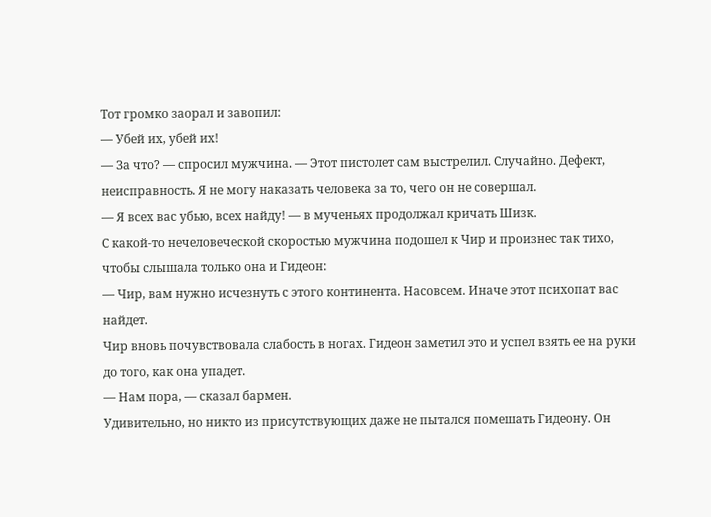Тот громко заорал и завопил:
— Убей их, убей их!
— За что? — спросил мужчина. — Этот пистолет сам выстрелил. Случайно. Дефект, неисправность. Я не могу наказать человека за то, чего он не совершал.
— Я всех вас убью, всех найду! — в мученьях продолжал кричать Шизк.
С какой-то нечеловеческой скоростью мужчина подошел к Чир и произнес так тихо, чтобы слышала только она и Гидеон:
— Чир, вам нужно исчезнуть с этого континента. Насовсем. Иначе этот психопат вас найдет.
Чир вновь почувствовала слабость в ногах. Гидеон заметил это и успел взять ее на руки до того, как она упадет.
— Нам пора, — сказал бармен.
Удивительно, но никто из присутствующих даже не пытался помешать Гидеону. Он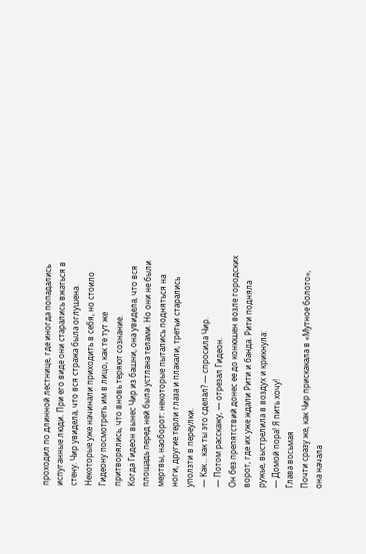проходил по длинной лестнице, где иногда попадались испуганные люди. При его виде они старались вжаться в стену. Чир увидела, что вся стража была оглушена. Некоторые уже начинали приходить в себя, но стоило Гидеону посмотреть им в лицо, как те тут же притворялись, что вновь теряют сознание.
Когда Гидеон вынес Чир из башни, она увидела, что вся площадь перед ней была устлана телами. Но они не были мертвы, наоборот: некоторые пытались подняться на ноги, другие терли глаза и плакали, третьи старались уползти в переулки.
— Как… как ты это сделал? — спросила Чир.
— Потом расскажу, — отрезал Гидеон.
Он без препятствий донес ее до конюшен возле городских ворот, где их уже ждали Рити и банда. Рити подняла ружье, выстрелила в воздух и крикнула:
— Домой пора! Я пить хочу!
Глава восьмая
Почти сразу же, как Чир прискакала в «Мутное болото», она начала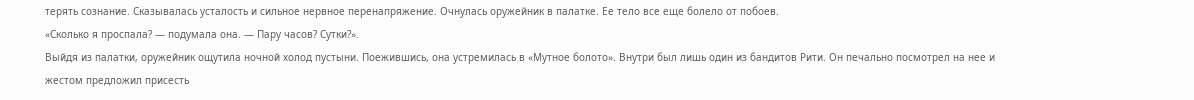терять сознание. Сказывалась усталость и сильное нервное перенапряжение. Очнулась оружейник в палатке. Ее тело все еще болело от побоев.
«Сколько я проспала? — подумала она. — Пару часов? Сутки?».
Выйдя из палатки, оружейник ощутила ночной холод пустыни. Поежившись, она устремилась в «Мутное болото». Внутри был лишь один из бандитов Рити. Он печально посмотрел на нее и жестом предложил присесть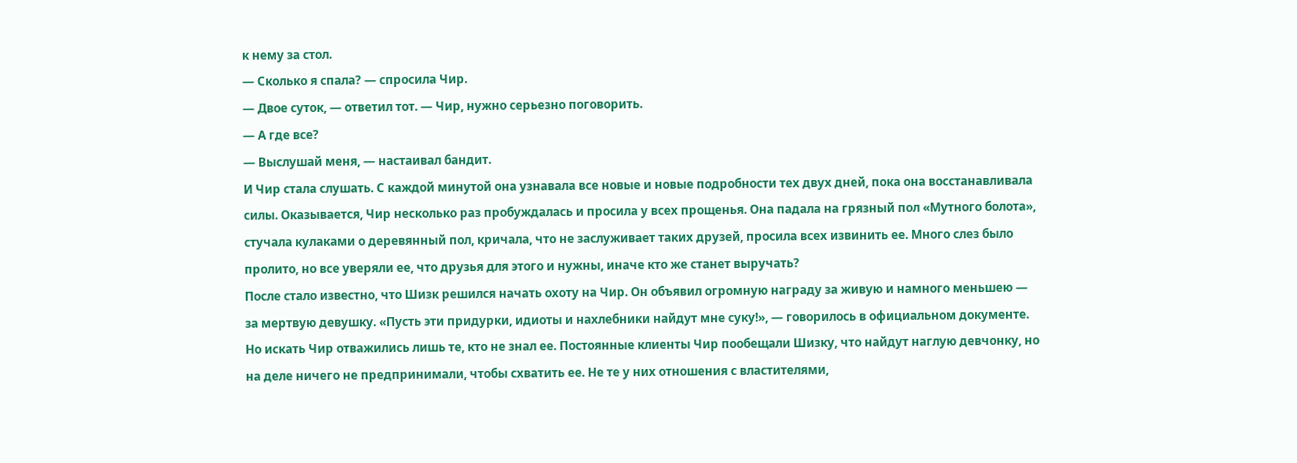к нему за стол.
— Сколько я спала? — спросила Чир.
— Двое суток, — ответил тот. — Чир, нужно серьезно поговорить.
— А где все?
— Выслушай меня, — настаивал бандит.
И Чир стала слушать. С каждой минутой она узнавала все новые и новые подробности тех двух дней, пока она восстанавливала силы. Оказывается, Чир несколько раз пробуждалась и просила у всех прощенья. Она падала на грязный пол «Мутного болота», стучала кулаками о деревянный пол, кричала, что не заслуживает таких друзей, просила всех извинить ее. Много слез было пролито, но все уверяли ее, что друзья для этого и нужны, иначе кто же станет выручать?
После стало известно, что Шизк решился начать охоту на Чир. Он объявил огромную награду за живую и намного меньшею — за мертвую девушку. «Пусть эти придурки, идиоты и нахлебники найдут мне суку!», — говорилось в официальном документе. Но искать Чир отважились лишь те, кто не знал ее. Постоянные клиенты Чир пообещали Шизку, что найдут наглую девчонку, но на деле ничего не предпринимали, чтобы схватить ее. Не те у них отношения с властителями,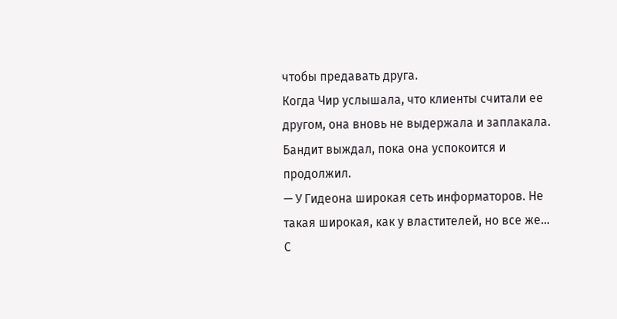чтобы предавать друга.
Когда Чир услышала, что клиенты считали ее другом, она вновь не выдержала и заплакала. Бандит выждал, пока она успокоится и продолжил.
— У Гидеона широкая сеть информаторов. Не такая широкая, как у властителей, но все же…
С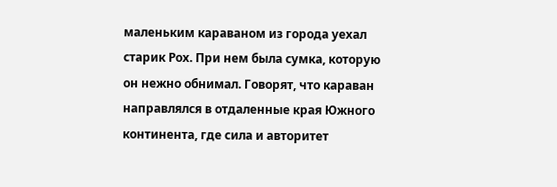маленьким караваном из города уехал старик Рох. При нем была сумка, которую он нежно обнимал. Говорят, что караван направлялся в отдаленные края Южного континента, где сила и авторитет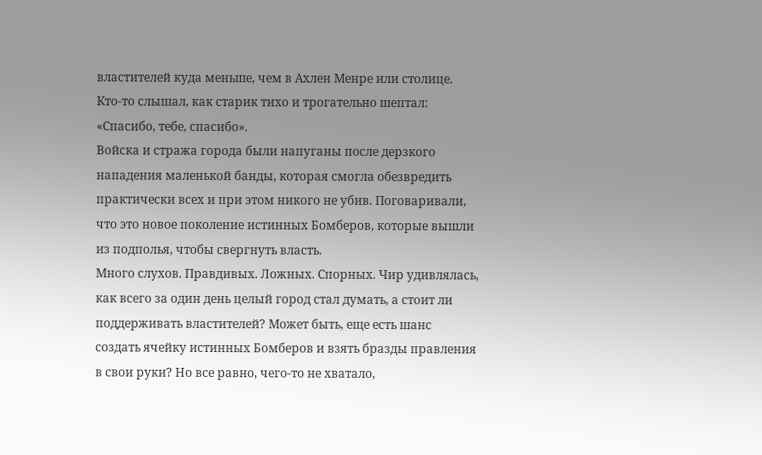властителей куда меньше, чем в Ахлен Менре или столице. Кто-то слышал, как старик тихо и трогательно шептал: «Спасибо, тебе, спасибо».
Войска и стража города были напуганы после дерзкого нападения маленькой банды, которая смогла обезвредить практически всех и при этом никого не убив. Поговаривали, что это новое поколение истинных Бомберов, которые вышли из подполья, чтобы свергнуть власть.
Много слухов. Правдивых. Ложных. Спорных. Чир удивлялась, как всего за один день целый город стал думать, а стоит ли поддерживать властителей? Может быть, еще есть шанс создать ячейку истинных Бомберов и взять бразды правления в свои руки? Но все равно, чего-то не хватало,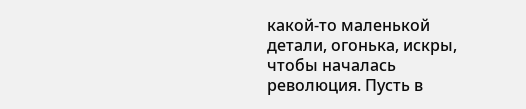какой-то маленькой детали, огонька, искры, чтобы началась революция. Пусть в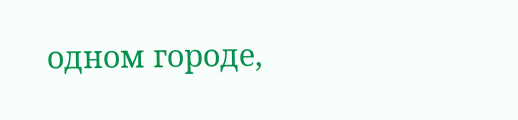одном городе,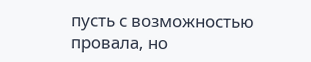пусть с возможностью провала, но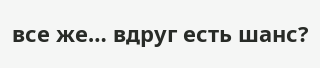все же… вдруг есть шанс?